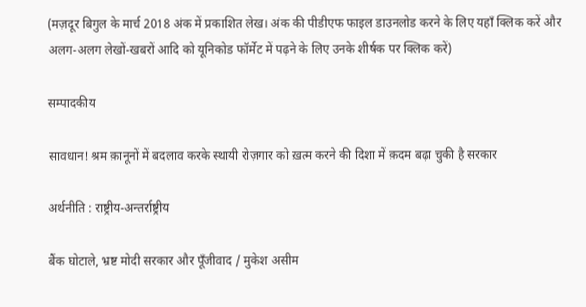(मज़दूर बिगुल के मार्च 2018 अंक में प्रकाशित लेख। अंक की पीडीएफ फाइल डाउनलोड करने के लिए यहाँ क्लिक करें और अलग-अलग लेखों-खबरों आदि को यूनिकोड फॉर्मेट में पढ़ने के लिए उनके शीर्षक पर क्लिक करें)

सम्पादकीय

सावधान! श्रम क़ानूनों में बदलाव करके स्थायी रोज़गार को ख़त्म करने की दिशा में क़दम बढ़ा चुकी है सरकार

अर्थनीति : राष्ट्रीय-अन्तर्राष्ट्रीय

बैंक घोटाले, भ्रष्ट मोदी सरकार और पूँजीवाद / मुकेश असीम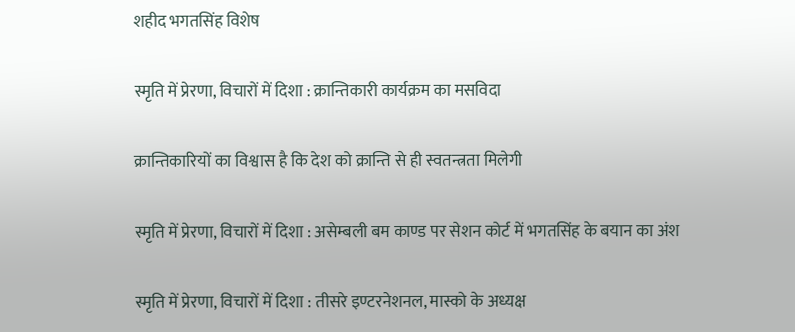शहीद भगतसिंह विशेष

स्मृति में प्रेरणा, विचारों में दिशा : क्रान्तिकारी कार्यक्रम का मसविदा

क्रान्तिकारियों का विश्वास है कि देश को क्रान्ति से ही स्वतन्त्रता मिलेगी

स्मृति में प्रेरणा, विचारों में दिशा : असेम्बली बम काण्ड पर सेशन कोर्ट में भगतसिंह के बयान का अंश

स्मृति में प्रेरणा, विचारों में दिशा : तीसरे इण्टरनेशनल, मास्को के अध्यक्ष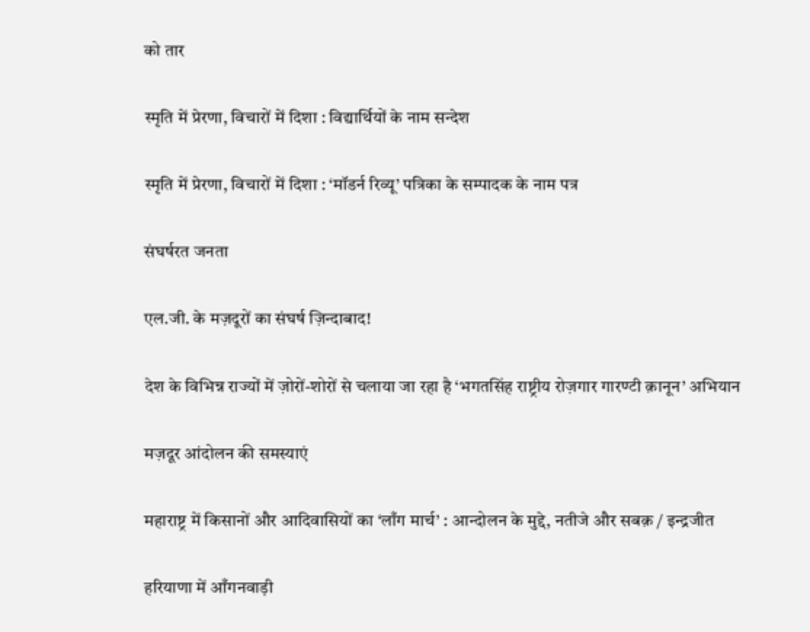को तार

स्मृति में प्रेरणा, विचारों में दिशा : विद्यार्थियों के नाम सन्देश

स्मृति में प्रेरणा, विचारों में दिशा : ‘मॉडर्न रिव्यू’ पत्रिका के सम्पादक के नाम पत्र

संघर्षरत जनता

एल.जी. के मज़दूरों का संघर्ष ज़िन्दाबाद!

देश के विभिन्न राज्यों में ज़ोरों-शोरों से चलाया जा रहा है ‘भगतसिंह राष्ट्रीय रोज़गार गारण्टी क़ानून’ अभियान

मज़दूर आंदोलन की समस्याएं

महाराष्ट्र में किसानों और आदिवासियों का ‘लाँग मार्च’ : आन्दोलन के मुद्दे, नतीजे और सबक़ / इन्‍द्रजीत

हरियाणा में आँगनवाड़ी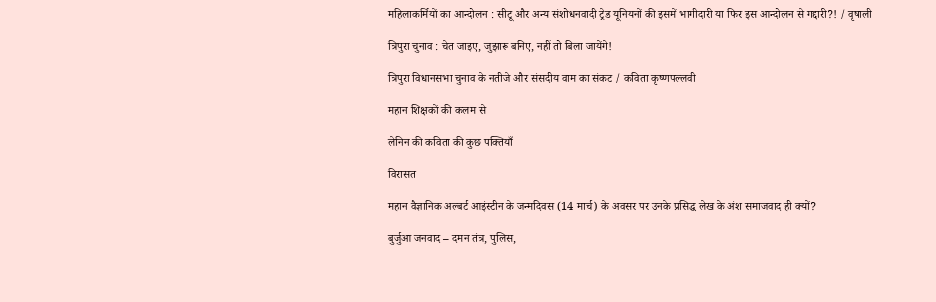महिलाकर्मियों का आन्दोलन : सीटू और अन्य संशोधनवादी ट्रेड यूनियनों की इसमें भागीदारी या फिर इस आन्दोलन से गद्दारी?! / वृषाली

त्रिपुरा चुनाव : चेत जाइए, जुझारू बनिए, नहीं तो बिला जायेंगे!

त्रिपुरा विधानसभा चुनाव के नतीजे और संसदीय वाम का संकट / कविता कृष्‍णपल्‍लवी

महान शिक्षकों की कलम से

लेनिन की कविता की कुछ पक्तियाँ

विरासत

महान वैज्ञानिक अल्बर्ट आइंस्टीन के जन्मदिवस (14 मार्च) के अवसर पर उनके प्रसिद्ध लेख के अंश समाजवाद ही क्यों?

बुर्जुआ जनवाद – दमन तंत्र, पुलिस,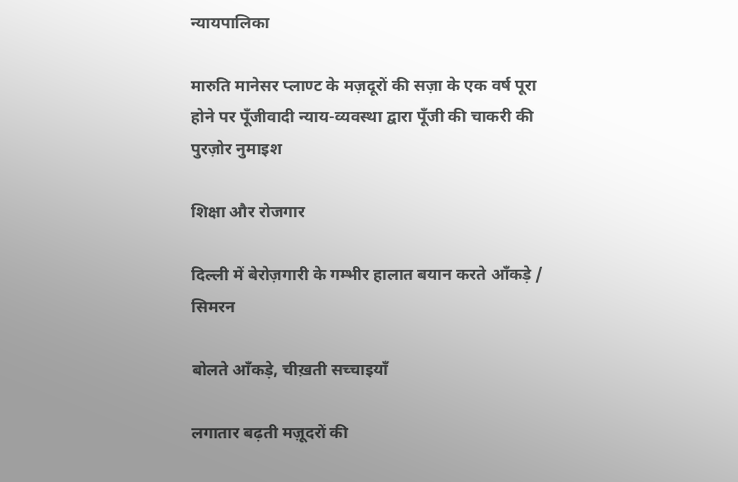न्यायपालिका

मारुति मानेसर प्लाण्ट के मज़दूरों की सज़ा के एक वर्ष पूरा होने पर पूँजीवादी न्याय-व्यवस्था द्वारा पूँजी की चाकरी की पुरज़ोर नुमाइश

शिक्षा और रोजगार

दिल्ली में बेरोज़गारी के गम्भीर हालात बयान करते आँकड़े / सिमरन

बोलते आँकड़े, चीख़ती सच्चाइयाँ

लगातार बढ़ती मज़ूदरों की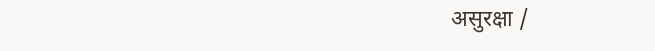असुरक्षा /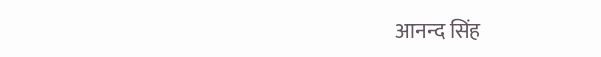आनन्‍द सिंह